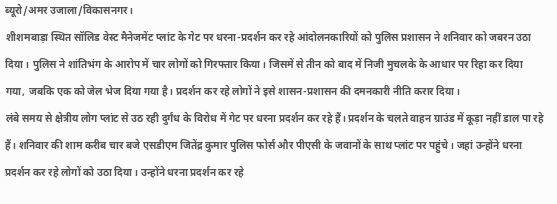ब्यूरो/अमर उजाला/विकासनगर।
शीशमबाड़ा स्थित सॉलिड वेस्ट मैनेजमेंट प्लांट के गेट पर धरना-प्रदर्शन कर रहे आंदोलनकारियों को पुलिस प्रशासन ने शनिवार को जबरन उठा दिया। पुलिस ने शांतिभंग के आरोप में चार लोगों को गिरफ्तार किया। जिसमें से तीन को बाद में निजी मुचलके के आधार पर रिहा कर दिया गया, जबकि एक को जेल भेज दिया गया है। प्रदर्शन कर रहे लोगों ने इसे शासन-प्रशासन की दमनकारी नीति करार दिया।
लंबे समय से क्षेत्रीय लोग प्लांट से उठ रही दुर्गंध के विरोध में गेट पर धरना प्रदर्शन कर रहे हैं। प्रदर्शन के चलते वाहन ग्राउंड में कूड़ा नहीं डाल पा रहे हैं। शनिवार की शाम करीब चार बजे एसडीएम जितेंद्र कुमार पुलिस फोर्स और पीएसी के जवानों के साथ प्लांट पर पहुंचे। जहां उन्होंने धरना प्रदर्शन कर रहे लोगों को उठा दिया। उन्होंने धरना प्रदर्शन कर रहे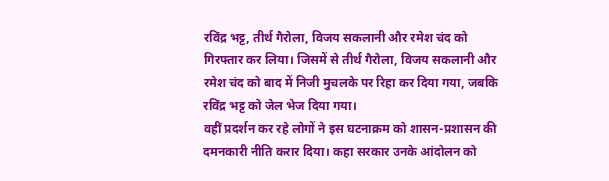रविंद्र भट्ट, तीर्थ गैरोला, विजय सकलानी और रमेश चंद को गिरफ्तार कर लिया। जिसमें से तीर्थ गैरोला, विजय सकलानी और रमेश चंद को बाद में निजी मुचलके पर रिहा कर दिया गया, जबकि रविंद्र भट्ट को जेल भेज दिया गया।
वहीं प्रदर्शन कर रहे लोगों ने इस घटनाक्रम को शासन-प्रशासन की दमनकारी नीति करार दिया। कहा सरकार उनके आंदोलन को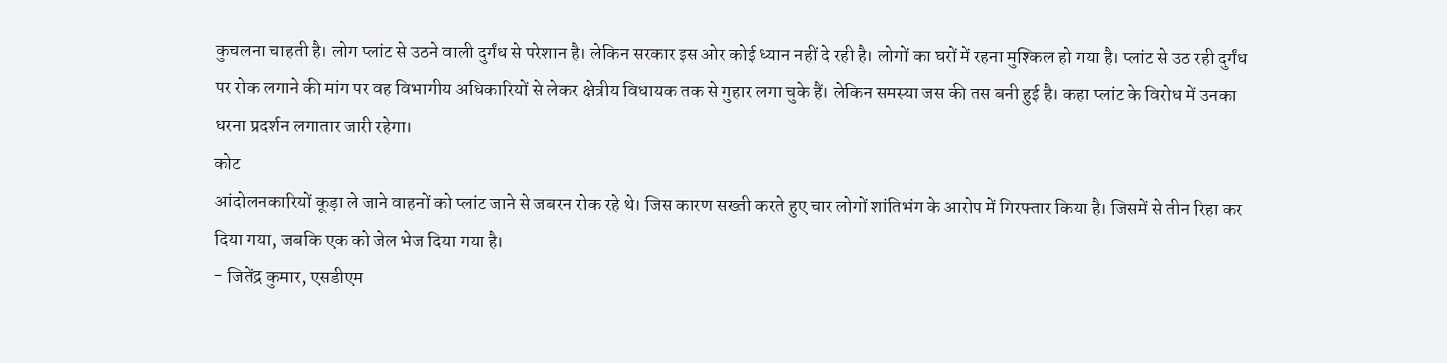कुचलना चाहती है। लोग प्लांट से उठने वाली दुर्गंध से परेशान है। लेकिन सरकार इस ओर कोई ध्यान नहीं दे रही है। लोगों का घरों में रहना मुश्किल हो गया है। प्लांट से उठ रही दुर्गंध पर रोक लगाने की मांग पर वह विभागीय अधिकारियों से लेकर क्षेत्रीय विधायक तक से गुहार लगा चुके हैं। लेकिन समस्या जस की तस बनी हुई है। कहा प्लांट के विरोध में उनका धरना प्रदर्शन लगातार जारी रहेगा।
कोट
आंदोलनकारियों कूड़ा ले जाने वाहनों को प्लांट जाने से जबरन रोक रहे थे। जिस कारण सख्ती करते हुए चार लोगों शांतिभंग के आरोप में गिरफ्तार किया है। जिसमें से तीन रिहा कर दिया गया, जबकि एक को जेल भेज दिया गया है।
- जितेंद्र कुमार, एसडीएम